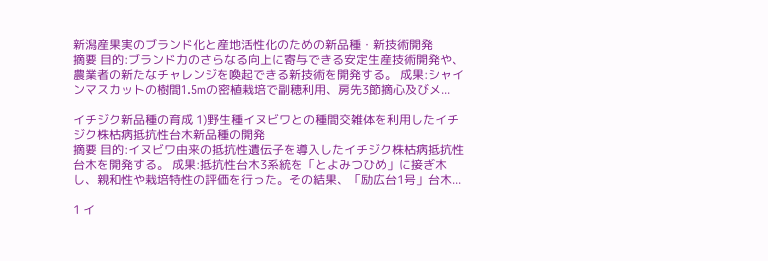新潟産果実のブランド化と産地活性化のための新品種・新技術開発
摘要 目的:ブランド力のさらなる向上に寄与できる安定生産技術開発や、農業者の新たなチャレンジを喚起できる新技術を開発する。 成果:シャインマスカットの樹間1.5mの密植栽培で副穂利用、房先3節摘心及びメ...

イチジク新品種の育成 1)野生種イヌビワとの種間交雑体を利用したイチジク株枯病抵抗性台木新品種の開発
摘要 目的:イヌビワ由来の抵抗性遺伝子を導入したイチジク株枯病抵抗性台木を開発する。 成果:抵抗性台木3系統を「とよみつひめ」に接ぎ木し、親和性や栽培特性の評価を行った。その結果、「励広台1号」台木...

1 イ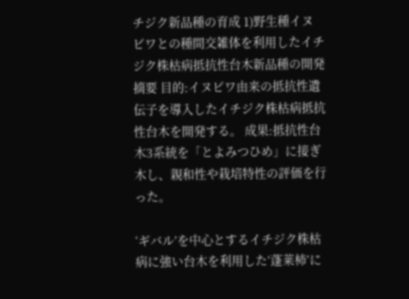チジク新品種の育成 1)野生種イヌビワとの種間交雑体を利用したイチジク株枯病抵抗性台木新品種の開発
摘要 目的:イヌビワ由来の抵抗性遺伝子を導入したイチジク株枯病抵抗性台木を開発する。 成果:抵抗性台木3系統を「とよみつひめ」に接ぎ木し、親和性や栽培特性の評価を行った。

‘ギバル’を中心とするイチジク株枯病に強い台木を利用した‘蓬莱柿’に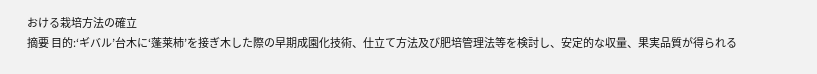おける栽培方法の確立
摘要 目的:‘ギバル’台木に‘蓬莱柿’を接ぎ木した際の早期成園化技術、仕立て方法及び肥培管理法等を検討し、安定的な収量、果実品質が得られる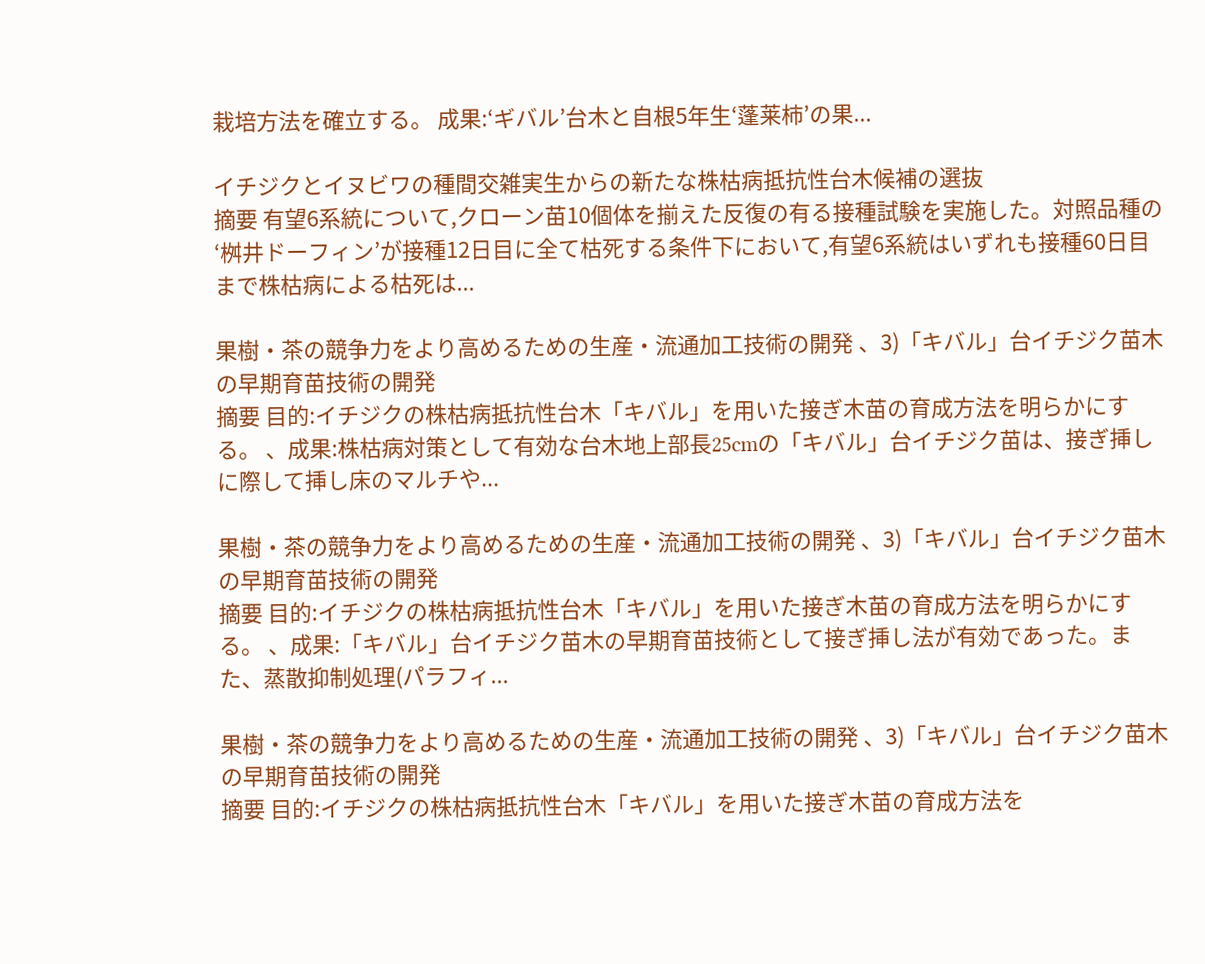栽培方法を確立する。 成果:‘ギバル’台木と自根5年生‘蓬莱柿’の果...

イチジクとイヌビワの種間交雑実生からの新たな株枯病抵抗性台木候補の選抜
摘要 有望6系統について,クローン苗10個体を揃えた反復の有る接種試験を実施した。対照品種の‘桝井ドーフィン’が接種12日目に全て枯死する条件下において,有望6系統はいずれも接種60日目まで株枯病による枯死は...

果樹・茶の競争力をより高めるための生産・流通加工技術の開発 、3)「キバル」台イチジク苗木の早期育苗技術の開発
摘要 目的:イチジクの株枯病抵抗性台木「キバル」を用いた接ぎ木苗の育成方法を明らかにする。 、成果:株枯病対策として有効な台木地上部長25cmの「キバル」台イチジク苗は、接ぎ挿しに際して挿し床のマルチや...

果樹・茶の競争力をより高めるための生産・流通加工技術の開発 、3)「キバル」台イチジク苗木の早期育苗技術の開発
摘要 目的:イチジクの株枯病抵抗性台木「キバル」を用いた接ぎ木苗の育成方法を明らかにする。 、成果:「キバル」台イチジク苗木の早期育苗技術として接ぎ挿し法が有効であった。また、蒸散抑制処理(パラフィ...

果樹・茶の競争力をより高めるための生産・流通加工技術の開発 、3)「キバル」台イチジク苗木の早期育苗技術の開発
摘要 目的:イチジクの株枯病抵抗性台木「キバル」を用いた接ぎ木苗の育成方法を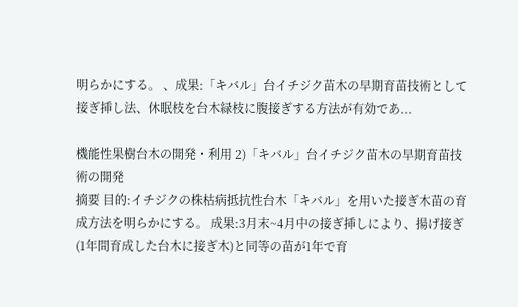明らかにする。 、成果:「キバル」台イチジク苗木の早期育苗技術として接ぎ挿し法、休眠枝を台木緑枝に腹接ぎする方法が有効であ...

機能性果樹台木の開発・利用 2)「キバル」台イチジク苗木の早期育苗技術の開発
摘要 目的:イチジクの株枯病抵抗性台木「キバル」を用いた接ぎ木苗の育成方法を明らかにする。 成果:3月末~4月中の接ぎ挿しにより、揚げ接ぎ(1年間育成した台木に接ぎ木)と同等の苗が1年で育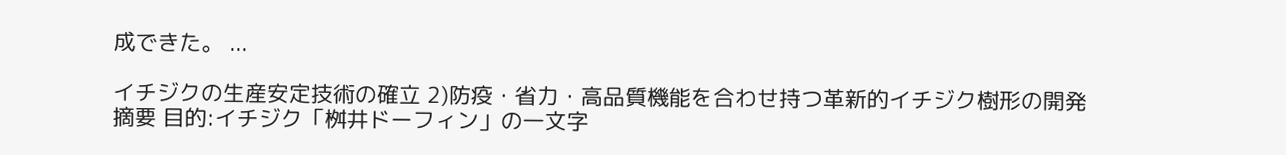成できた。 ...

イチジクの生産安定技術の確立 2)防疫・省力・高品質機能を合わせ持つ革新的イチジク樹形の開発
摘要 目的:イチジク「桝井ドーフィン」の一文字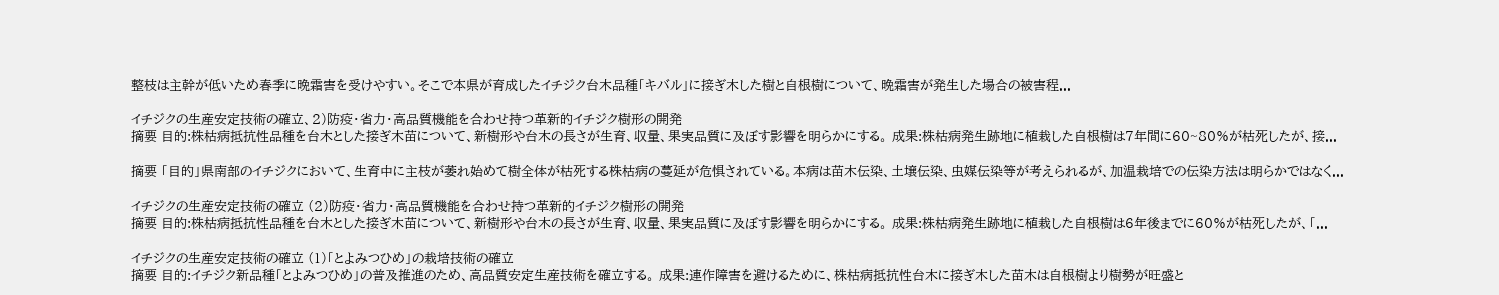整枝は主幹が低いため春季に晩霜害を受けやすい。そこで本県が育成したイチジク台木品種「キバル」に接ぎ木した樹と自根樹について、晩霜害が発生した場合の被害程...

イチジクの生産安定技術の確立、2)防疫・省力・高品質機能を合わせ持つ革新的イチジク樹形の開発
摘要 目的:株枯病抵抗性品種を台木とした接ぎ木苗について、新樹形や台木の長さが生育、収量、果実品質に及ぼす影響を明らかにする。 成果:株枯病発生跡地に植栽した自根樹は7年間に60~80%が枯死したが、接...

摘要 「目的」県南部のイチジクにおいて、生育中に主枝が萎れ始めて樹全体が枯死する株枯病の蔓延が危惧されている。本病は苗木伝染、土壌伝染、虫媒伝染等が考えられるが、加温栽培での伝染方法は明らかではなく...

イチジクの生産安定技術の確立 (2)防疫・省力・高品質機能を合わせ持つ革新的イチジク樹形の開発
摘要 目的:株枯病抵抗性品種を台木とした接ぎ木苗について、新樹形や台木の長さが生育、収量、果実品質に及ぼす影響を明らかにする。 成果:株枯病発生跡地に植栽した自根樹は6年後までに60%が枯死したが、「...

イチジクの生産安定技術の確立 (1)「とよみつひめ」の栽培技術の確立
摘要 目的:イチジク新品種「とよみつひめ」の普及推進のため、高品質安定生産技術を確立する。 成果:連作障害を避けるために、株枯病抵抗性台木に接ぎ木した苗木は自根樹より樹勢が旺盛と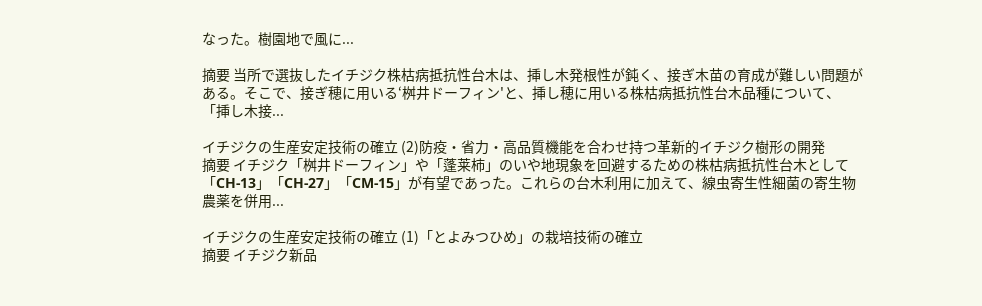なった。樹園地で風に...

摘要 当所で選抜したイチジク株枯病抵抗性台木は、挿し木発根性が鈍く、接ぎ木苗の育成が難しい問題がある。そこで、接ぎ穂に用いる‘桝井ドーフィン'と、挿し穂に用いる株枯病抵抗性台木品種について、「挿し木接...

イチジクの生産安定技術の確立 (2)防疫・省力・高品質機能を合わせ持つ革新的イチジク樹形の開発
摘要 イチジク「桝井ドーフィン」や「蓬莱柿」のいや地現象を回避するための株枯病抵抗性台木として「CH-13」「CH-27」「CM-15」が有望であった。これらの台木利用に加えて、線虫寄生性細菌の寄生物農薬を併用...

イチジクの生産安定技術の確立 (1)「とよみつひめ」の栽培技術の確立
摘要 イチジク新品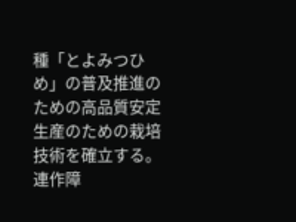種「とよみつひめ」の普及推進のための高品質安定生産のための栽培技術を確立する。連作障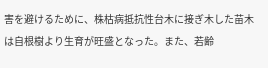害を避けるために、株枯病抵抗性台木に接ぎ木した苗木は自根樹より生育が旺盛となった。また、若齢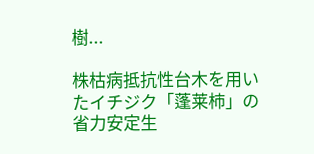樹...

株枯病抵抗性台木を用いたイチジク「蓬莱柿」の省力安定生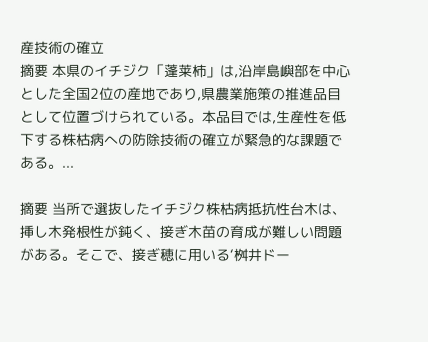産技術の確立
摘要 本県のイチジク「蓬莱柿」は,沿岸島嶼部を中心とした全国2位の産地であり,県農業施策の推進品目として位置づけられている。本品目では,生産性を低下する株枯病への防除技術の確立が緊急的な課題である。...

摘要 当所で選抜したイチジク株枯病抵抗性台木は、挿し木発根性が鈍く、接ぎ木苗の育成が難しい問題がある。そこで、接ぎ穂に用いる‘桝井ドー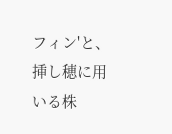フィン'と、挿し穂に用いる株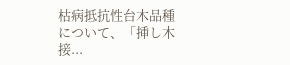枯病抵抗性台木品種について、「挿し木接...